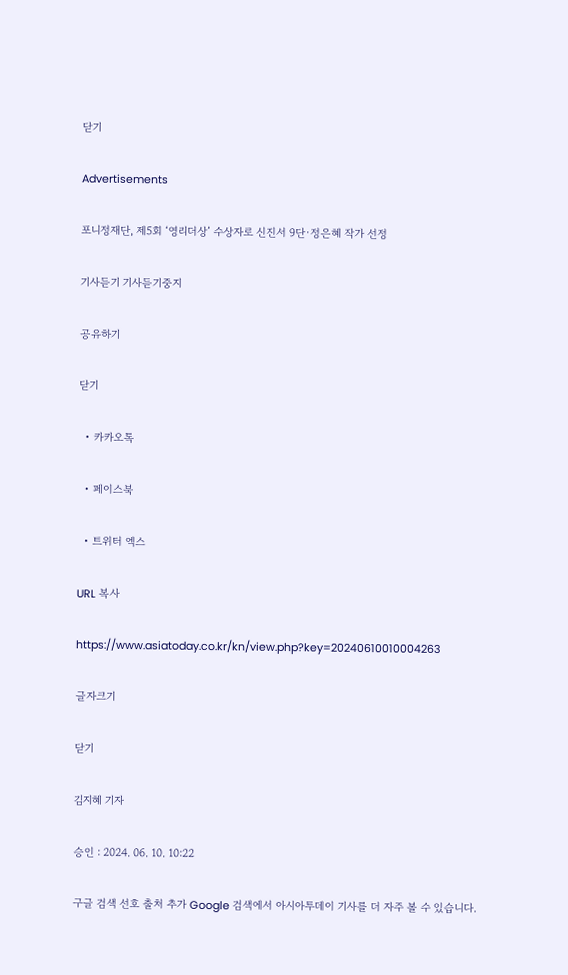닫기

Advertisements

포니정재단, 제5회 ‘영리더상’ 수상자로 신진서 9단·정은혜 작가 선정

기사듣기 기사듣기중지

공유하기

닫기

  • 카카오톡

  • 페이스북

  • 트위터 엑스

URL 복사

https://www.asiatoday.co.kr/kn/view.php?key=20240610010004263

글자크기

닫기

김지혜 기자

승인 : 2024. 06. 10. 10:22

구글 검색 선호 출처 추가 Google 검색에서 아시아투데이 기사를 더 자주 볼 수 있습니다.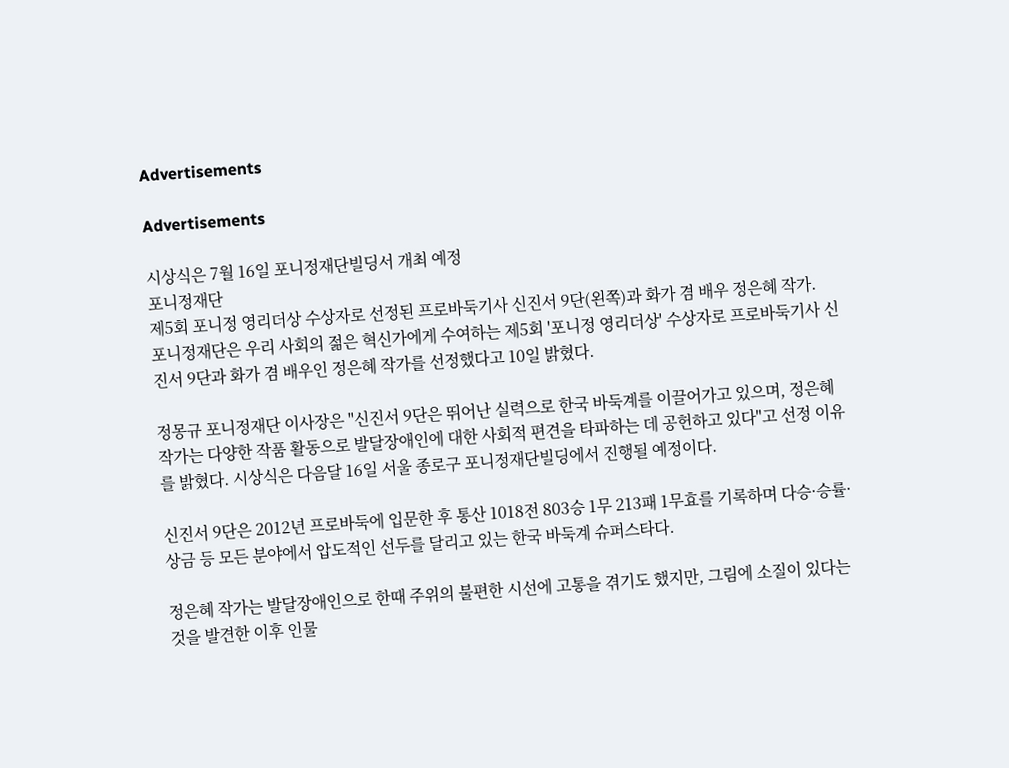Advertisements

Advertisements

시상식은 7월 16일 포니정재단빌딩서 개최 예정
포니정재단
제5회 포니정 영리더상 수상자로 선정된 프로바둑기사 신진서 9단(왼쪽)과 화가 겸 배우 정은혜 작가.
포니정재단은 우리 사회의 젊은 혁신가에게 수여하는 제5회 '포니정 영리더상' 수상자로 프로바둑기사 신진서 9단과 화가 겸 배우인 정은혜 작가를 선정했다고 10일 밝혔다.

정몽규 포니정재단 이사장은 "신진서 9단은 뛰어난 실력으로 한국 바둑계를 이끌어가고 있으며, 정은혜 작가는 다양한 작품 활동으로 발달장애인에 대한 사회적 편견을 타파하는 데 공헌하고 있다"고 선정 이유를 밝혔다. 시상식은 다음달 16일 서울 종로구 포니정재단빌딩에서 진행될 예정이다.

신진서 9단은 2012년 프로바둑에 입문한 후 통산 1018전 803승 1무 213패 1무효를 기록하며 다승·승률·상금 등 모든 분야에서 압도적인 선두를 달리고 있는 한국 바둑계 슈퍼스타다.

정은혜 작가는 발달장애인으로 한때 주위의 불편한 시선에 고통을 겪기도 했지만, 그림에 소질이 있다는 것을 발견한 이후 인물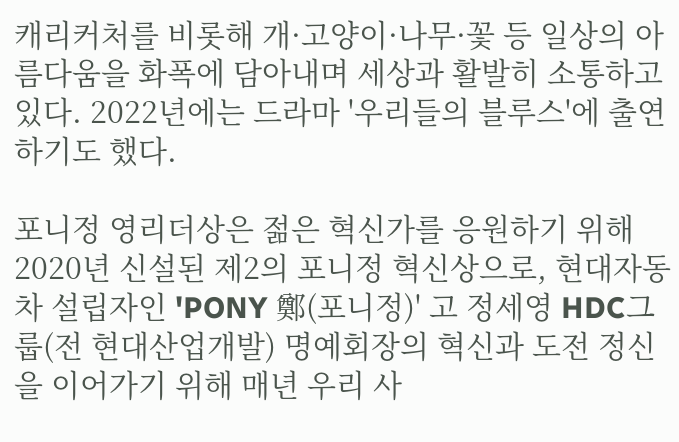캐리커처를 비롯해 개·고양이·나무·꽃 등 일상의 아름다움을 화폭에 담아내며 세상과 활발히 소통하고 있다. 2022년에는 드라마 '우리들의 블루스'에 출연하기도 했다.

포니정 영리더상은 젊은 혁신가를 응원하기 위해 2020년 신설된 제2의 포니정 혁신상으로, 현대자동차 설립자인 'PONY 鄭(포니정)' 고 정세영 HDC그룹(전 현대산업개발) 명예회장의 혁신과 도전 정신을 이어가기 위해 매년 우리 사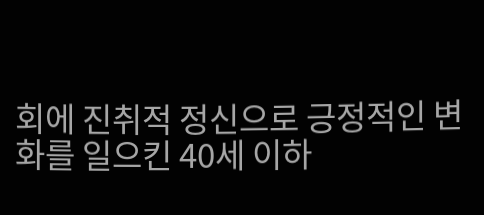회에 진취적 정신으로 긍정적인 변화를 일으킨 40세 이하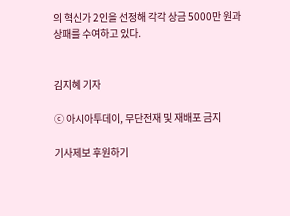의 혁신가 2인을 선정해 각각 상금 5000만 원과 상패를 수여하고 있다.


김지혜 기자

ⓒ 아시아투데이, 무단전재 및 재배포 금지

기사제보 후원하기